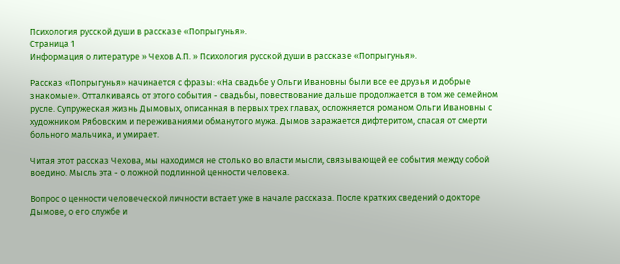Психология русской души в рассказе «Попрыгунья».
Страница 1
Информация о литературе » Чехов А.П. » Психология русской души в рассказе «Попрыгунья».

Рассказ «Попрыгунья» начинается с фразы: «На свадьбе у Ольги Ивановны были все ее друзья и добрые знакомые». Отталкиваясь от этого события - свадьбы, повествование дальше продолжается в том же семейном русле. Супружеская жизнь Дымовых, описанная в первых трех главах, осложняется романом Ольги Ивановны с художником Рябовским и переживаниями обманутого мужа. Дымов заражается дифтеритом, спасая от смерти больного мальчика, и умирает.

Читая этот рассказ Чехова, мы находимся не столько во власти мысли, связывающей ее события между собой воедино. Мысль эта - о ложной подлинной ценности человека.

Вопрос о ценности человеческой личности встает уже в начале рассказа. После кратких сведений о докторе Дымове, о его службе и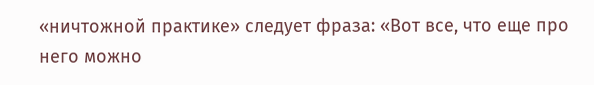«ничтожной практике» следует фраза: «Вот все, что еще про него можно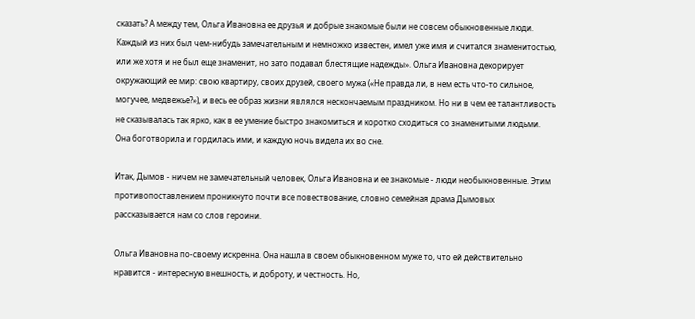сказать? А между тем, Ольга Ивановна ее друзья и добрые знакомые были не совсем обыкновенные люди. Каждый из них был чем-нибудь замечательным и немножко известен, имел уже имя и считался знаменитостью, или же хотя и не был еще знаменит, но зато подавал блестящие надежды». Ольга Ивановна декорирует окружающий ее мир: свою квартиру, своих друзей, своего мужа («Не правда ли, в нем есть что-то сильное, могучее, медвежье?»), и весь ее образ жизни являлся нескончаемым праздником. Но ни в чем ее талантливость не сказывалась так ярко, как в ее умение быстро знакомиться и коротко сходиться со знаменитыми людьми. Она боготворила и гордилась ими, и каждую ночь видела их во сне.

Итак, Дымов - ничем не замечательный человек, Ольга Ивановна и ее знакомые - люди необыкновенные. Этим противопоставлением проникнуто почти все повествование, словно семейная драма Дымовых рассказывается нам со слов героини.

Ольга Ивановна по-своему искренна. Она нашла в своем обыкновенном муже то, что ей действительно нравится - интересную внешность, и доброту, и честность. Но,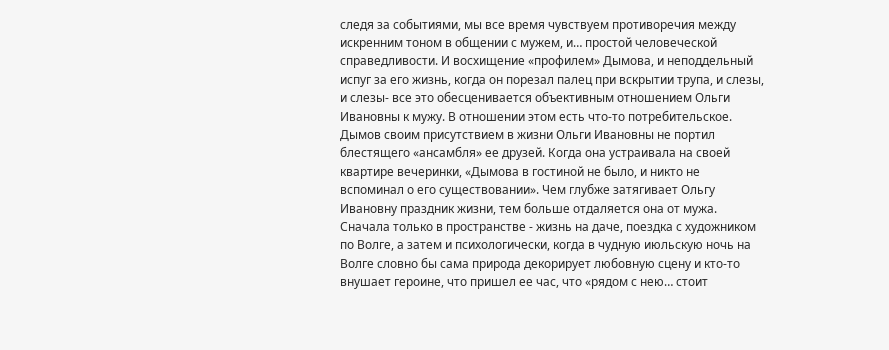следя за событиями, мы все время чувствуем противоречия между искренним тоном в общении с мужем, и… простой человеческой справедливости. И восхищение «профилем» Дымова, и неподдельный испуг за его жизнь, когда он порезал палец при вскрытии трупа, и слезы, и слезы- все это обесценивается объективным отношением Ольги Ивановны к мужу. В отношении этом есть что-то потребительское. Дымов своим присутствием в жизни Ольги Ивановны не портил блестящего «ансамбля» ее друзей. Когда она устраивала на своей квартире вечеринки, «Дымова в гостиной не было, и никто не вспоминал о его существовании». Чем глубже затягивает Ольгу Ивановну праздник жизни, тем больше отдаляется она от мужа. Сначала только в пространстве - жизнь на даче, поездка с художником по Волге, а затем и психологически, когда в чудную июльскую ночь на Волге словно бы сама природа декорирует любовную сцену и кто-то внушает героине, что пришел ее час, что «рядом с нею… стоит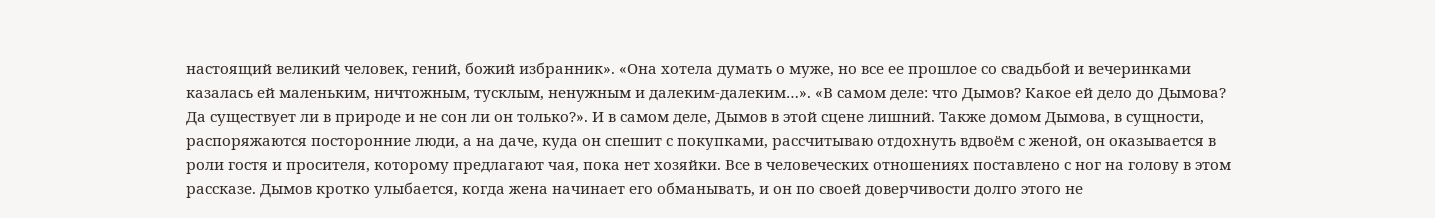настоящий великий человек, гений, божий избранник». «Она хотела думать о муже, но все ее прошлое со свадьбой и вечеринками казалась ей маленьким, ничтожным, тусклым, ненужным и далеким-далеким…». «В самом деле: что Дымов? Какое ей дело до Дымова? Да существует ли в природе и не сон ли он только?». И в самом деле, Дымов в этой сцене лишний. Также домом Дымова, в сущности, распоряжаются посторонние люди, а на даче, куда он спешит с покупками, рассчитываю отдохнуть вдвоём с женой, он оказывается в роли гостя и просителя, которому предлагают чая, пока нет хозяйки. Все в человеческих отношениях поставлено с ног на голову в этом рассказе. Дымов кротко улыбается, когда жена начинает его обманывать, и он по своей доверчивости долго этого не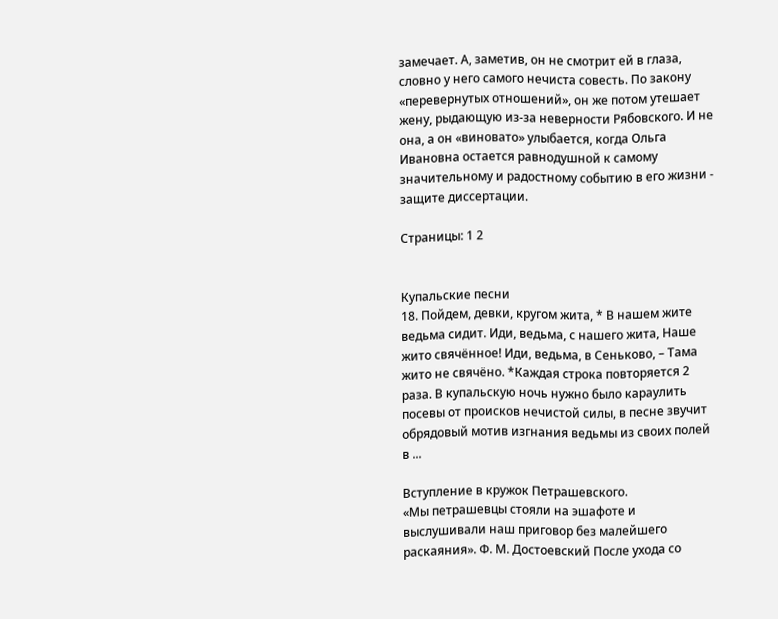замечает. А, заметив, он не смотрит ей в глаза, словно у него самого нечиста совесть. По закону «перевернутых отношений», он же потом утешает жену, рыдающую из-за неверности Рябовского. И не она, а он «виновато» улыбается, когда Ольга Ивановна остается равнодушной к самому значительному и радостному событию в его жизни - защите диссертации.

Страницы: 1 2


Купальские песни
18. Пойдем, девки, кругом жита, * В нашем жите ведьма сидит. Иди, ведьма, с нашего жита, Наше жито свячённое! Иди, ведьма, в Сеньково, – Тама жито не свячёно. *Каждая строка повторяется 2 раза. В купальскую ночь нужно было караулить посевы от происков нечистой силы, в песне звучит обрядовый мотив изгнания ведьмы из своих полей в ...

Вступление в кружок Петрашевского.
«Мы петрашевцы стояли на эшафоте и выслушивали наш приговор без малейшего раскаяния». Ф. М. Достоевский После ухода со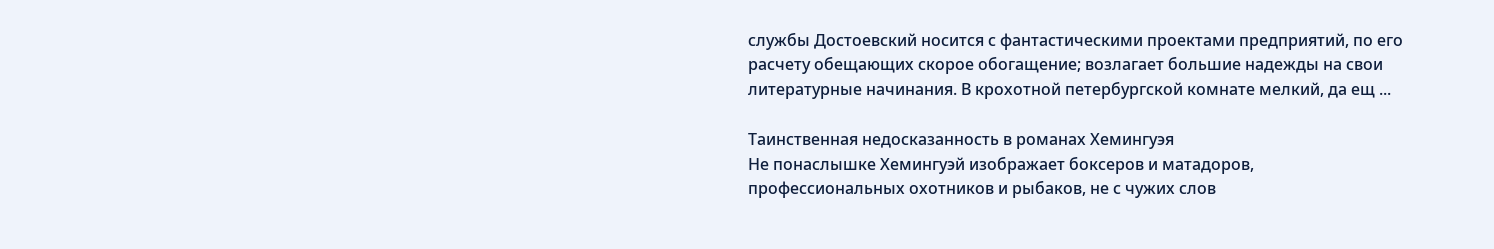службы Достоевский носится с фантастическими проектами предприятий, по его расчету обещающих скорое обогащение; возлагает большие надежды на свои литературные начинания. В крохотной петербургской комнате мелкий, да ещ ...

Таинственная недосказанность в романах Хемингуэя
Не понаслышке Хемингуэй изображает боксеров и матадоров, профессиональных охотников и рыбаков, не с чужих слов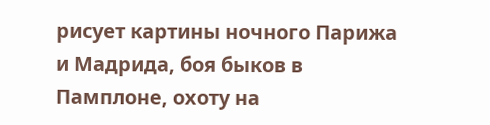рисует картины ночного Парижа и Мадрида, боя быков в Памплоне, охоту на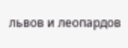львов и леопардов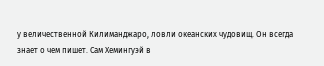у величественной Килиманджаро, ловли океанских чудовищ. Он всегда знает о чем пишет. Сам Хемингуэй в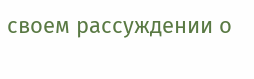своем рассуждении о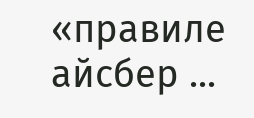«правиле айсбер ...